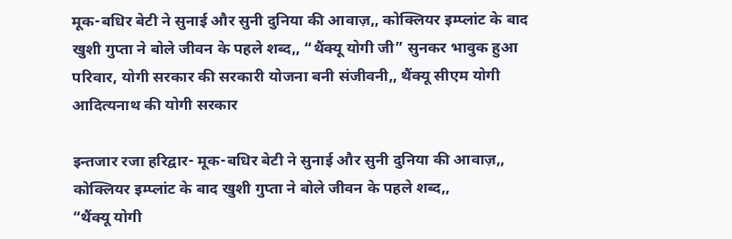मूक-बधिर बेटी ने सुनाई और सुनी दुनिया की आवाज़,, कोक्लियर इम्प्लांट के बाद खुशी गुप्ता ने बोले जीवन के पहले शब्द,, “थैंक्यू योगी जी” सुनकर भावुक हुआ परिवार, योगी सरकार की सरकारी योजना बनी संजीवनी,, थैंक्यू सीएम योगी आदित्यनाथ की योगी सरकार

इन्तजार रजा हरिद्वार- मूक-बधिर बेटी ने सुनाई और सुनी दुनिया की आवाज़,,
कोक्लियर इम्प्लांट के बाद खुशी गुप्ता ने बोले जीवन के पहले शब्द,,
“थैंक्यू योगी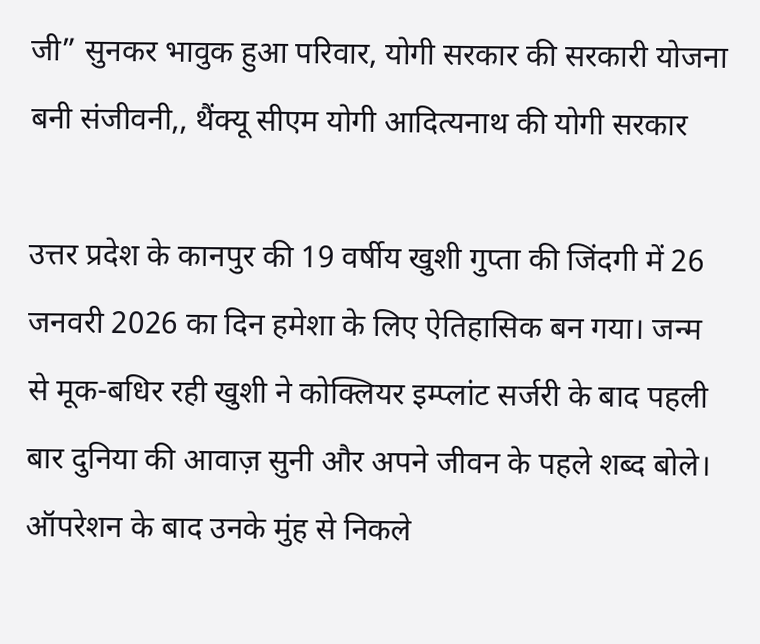जी” सुनकर भावुक हुआ परिवार, योगी सरकार की सरकारी योजना बनी संजीवनी,, थैंक्यू सीएम योगी आदित्यनाथ की योगी सरकार

उत्तर प्रदेश के कानपुर की 19 वर्षीय खुशी गुप्ता की जिंदगी में 26 जनवरी 2026 का दिन हमेशा के लिए ऐतिहासिक बन गया। जन्म से मूक-बधिर रही खुशी ने कोक्लियर इम्प्लांट सर्जरी के बाद पहली बार दुनिया की आवाज़ सुनी और अपने जीवन के पहले शब्द बोले। ऑपरेशन के बाद उनके मुंह से निकले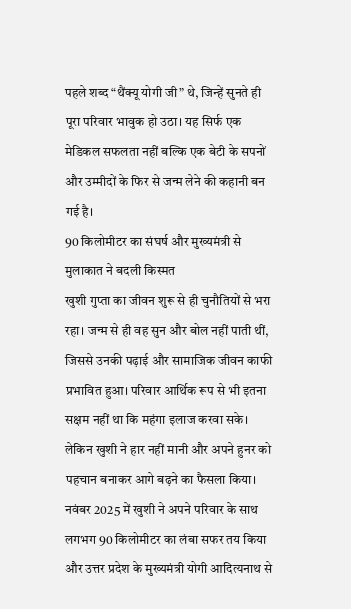पहले शब्द “थैंक्यू योगी जी” थे, जिन्हें सुनते ही पूरा परिवार भावुक हो उठा। यह सिर्फ एक मेडिकल सफलता नहीं बल्कि एक बेटी के सपनों और उम्मीदों के फिर से जन्म लेने की कहानी बन गई है।
90 किलोमीटर का संघर्ष और मुख्यमंत्री से मुलाकात ने बदली किस्मत
खुशी गुप्ता का जीवन शुरू से ही चुनौतियों से भरा रहा। जन्म से ही वह सुन और बोल नहीं पाती थीं, जिससे उनकी पढ़ाई और सामाजिक जीवन काफी प्रभावित हुआ। परिवार आर्थिक रूप से भी इतना सक्षम नहीं था कि महंगा इलाज करवा सके। लेकिन खुशी ने हार नहीं मानी और अपने हुनर को पहचान बनाकर आगे बढ़ने का फैसला किया।
नवंबर 2025 में खुशी ने अपने परिवार के साथ लगभग 90 किलोमीटर का लंबा सफर तय किया और उत्तर प्रदेश के मुख्यमंत्री योगी आदित्यनाथ से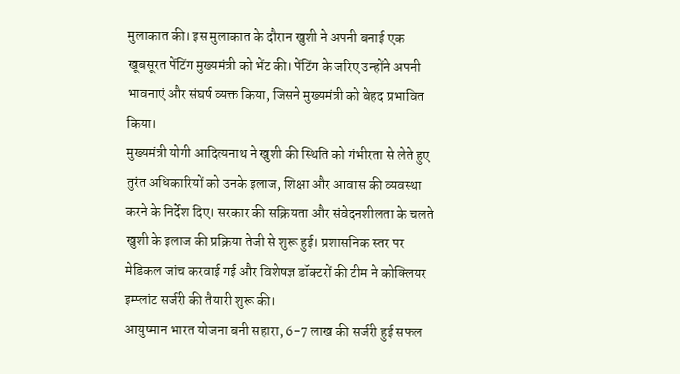मुलाकात की। इस मुलाकात के दौरान खुशी ने अपनी बनाई एक खूबसूरत पेंटिंग मुख्यमंत्री को भेंट की। पेंटिंग के जरिए उन्होंने अपनी भावनाएं और संघर्ष व्यक्त किया, जिसने मुख्यमंत्री को बेहद प्रभावित किया।
मुख्यमंत्री योगी आदित्यनाथ ने खुशी की स्थिति को गंभीरता से लेते हुए तुरंत अधिकारियों को उनके इलाज, शिक्षा और आवास की व्यवस्था करने के निर्देश दिए। सरकार की सक्रियता और संवेदनशीलता के चलते खुशी के इलाज की प्रक्रिया तेजी से शुरू हुई। प्रशासनिक स्तर पर मेडिकल जांच करवाई गई और विशेषज्ञ डॉक्टरों की टीम ने कोक्लियर इम्प्लांट सर्जरी की तैयारी शुरू की।
आयुष्मान भारत योजना बनी सहारा, 6-7 लाख की सर्जरी हुई सफल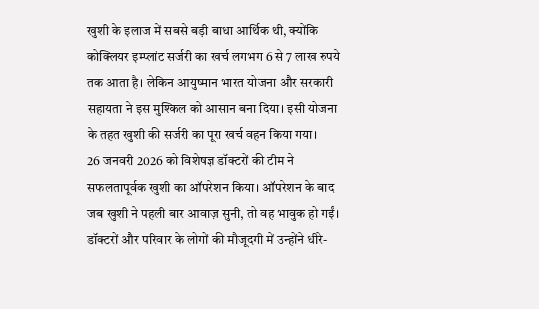खुशी के इलाज में सबसे बड़ी बाधा आर्थिक थी, क्योंकि कोक्लियर इम्प्लांट सर्जरी का खर्च लगभग 6 से 7 लाख रुपये तक आता है। लेकिन आयुष्मान भारत योजना और सरकारी सहायता ने इस मुश्किल को आसान बना दिया। इसी योजना के तहत खुशी की सर्जरी का पूरा खर्च वहन किया गया।
26 जनवरी 2026 को विशेषज्ञ डॉक्टरों की टीम ने सफलतापूर्वक खुशी का ऑपरेशन किया। ऑपरेशन के बाद जब खुशी ने पहली बार आवाज़ सुनी, तो वह भावुक हो गईं। डॉक्टरों और परिवार के लोगों की मौजूदगी में उन्होंने धीरे-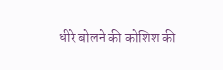धीरे बोलने की कोशिश की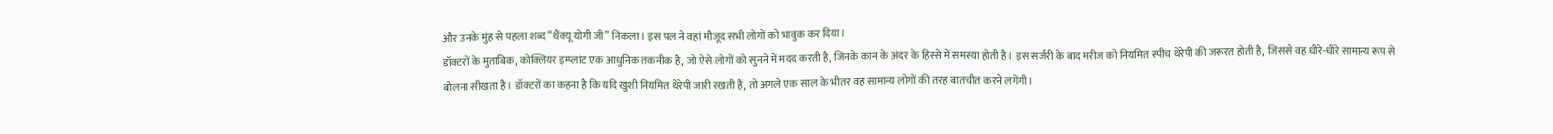और उनके मुंह से पहला शब्द “थैंक्यू योगी जी” निकला। इस पल ने वहां मौजूद सभी लोगों को भावुक कर दिया।
डॉक्टरों के मुताबिक, कोक्लियर इम्प्लांट एक आधुनिक तकनीक है, जो ऐसे लोगों को सुनने में मदद करती है, जिनके कान के अंदर के हिस्से में समस्या होती है। इस सर्जरी के बाद मरीज को नियमित स्पीच थेरेपी की जरूरत होती है, जिससे वह धीरे-धीरे सामान्य रूप से बोलना सीखता है। डॉक्टरों का कहना है कि यदि खुशी नियमित थेरेपी जारी रखती हैं, तो अगले एक साल के भीतर वह सामान्य लोगों की तरह बातचीत करने लगेंगी।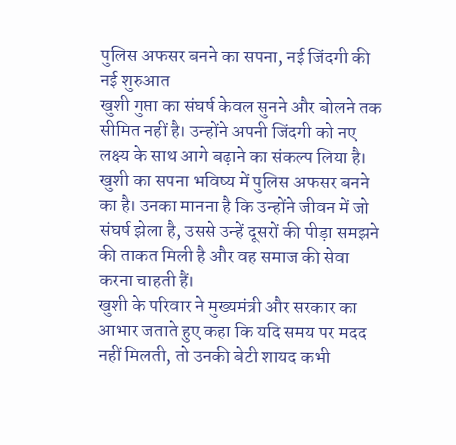पुलिस अफसर बनने का सपना, नई जिंदगी की नई शुरुआत
खुशी गुप्ता का संघर्ष केवल सुनने और बोलने तक सीमित नहीं है। उन्होंने अपनी जिंदगी को नए लक्ष्य के साथ आगे बढ़ाने का संकल्प लिया है। खुशी का सपना भविष्य में पुलिस अफसर बनने का है। उनका मानना है कि उन्होंने जीवन में जो संघर्ष झेला है, उससे उन्हें दूसरों की पीड़ा समझने की ताकत मिली है और वह समाज की सेवा करना चाहती हैं।
खुशी के परिवार ने मुख्यमंत्री और सरकार का आभार जताते हुए कहा कि यदि समय पर मदद नहीं मिलती, तो उनकी बेटी शायद कभी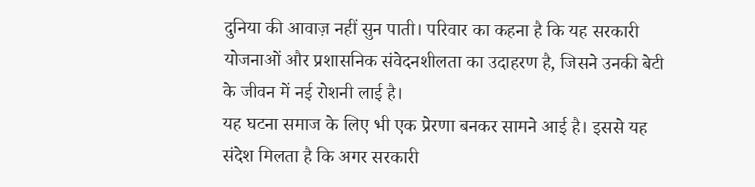दुनिया की आवाज़ नहीं सुन पाती। परिवार का कहना है कि यह सरकारी योजनाओं और प्रशासनिक संवेदनशीलता का उदाहरण है, जिसने उनकी बेटी के जीवन में नई रोशनी लाई है।
यह घटना समाज के लिए भी एक प्रेरणा बनकर सामने आई है। इससे यह संदेश मिलता है कि अगर सरकारी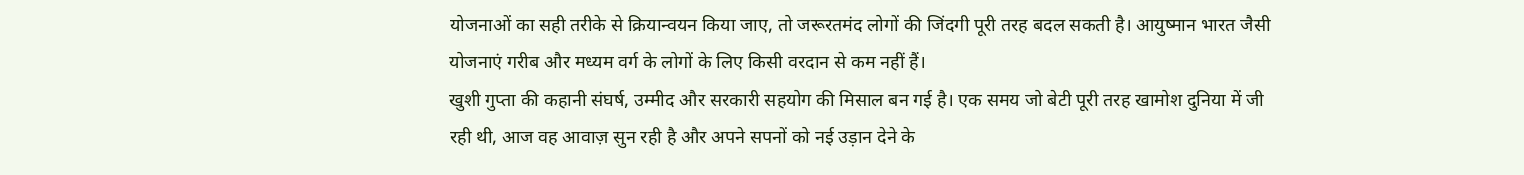योजनाओं का सही तरीके से क्रियान्वयन किया जाए, तो जरूरतमंद लोगों की जिंदगी पूरी तरह बदल सकती है। आयुष्मान भारत जैसी योजनाएं गरीब और मध्यम वर्ग के लोगों के लिए किसी वरदान से कम नहीं हैं।
खुशी गुप्ता की कहानी संघर्ष, उम्मीद और सरकारी सहयोग की मिसाल बन गई है। एक समय जो बेटी पूरी तरह खामोश दुनिया में जी रही थी, आज वह आवाज़ सुन रही है और अपने सपनों को नई उड़ान देने के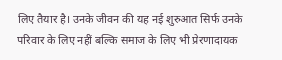लिए तैयार है। उनके जीवन की यह नई शुरुआत सिर्फ उनके परिवार के लिए नहीं बल्कि समाज के लिए भी प्रेरणादायक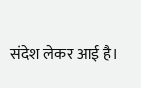संदेश लेकर आई है।